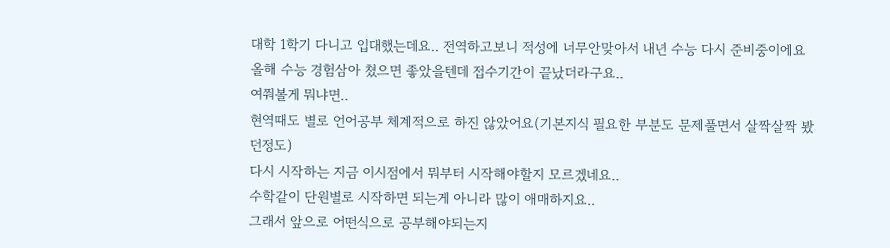대학 1학기 다니고 입대했는데요.. 전역하고보니 적성에 너무안맞아서 내년 수능 다시 준비중이에요
올해 수능 경험삼아 쳤으면 좋았을텐데 접수기간이 끝났더라구요..
여쭤볼게 뭐냐면..
현역때도 별로 언어공부 체계적으로 하진 않았어요(기본지식 필요한 부분도 문제풀면서 살짝살짝 봤던정도)
다시 시작하는 지금 이시점에서 뭐부터 시작해야할지 모르겠네요..
수학같이 단원별로 시작하면 되는게 아니라 많이 애매하지요..
그래서 앞으로 어떤식으로 공부해야되는지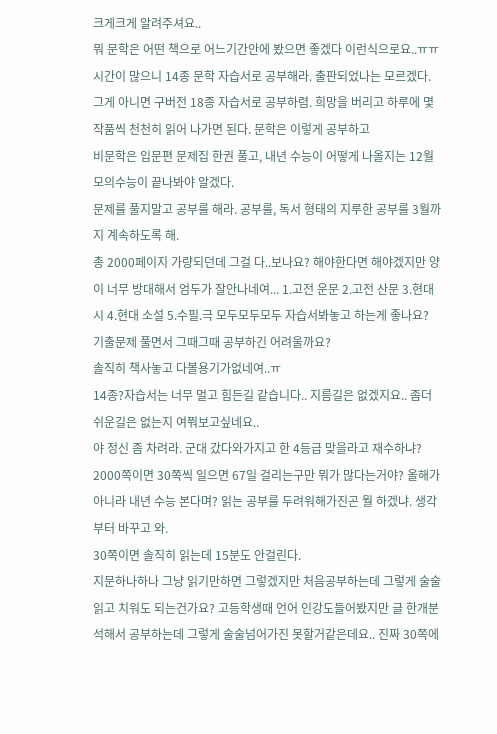크게크게 알려주셔요..
뭐 문학은 어떤 책으로 어느기간안에 봤으면 좋겠다 이런식으로요..ㅠㅠ
시간이 많으니 14종 문학 자습서로 공부해라. 출판되었나는 모르겠다. 그게 아니면 구버전 18종 자습서로 공부하렴. 희망을 버리고 하루에 몇작품씩 천천히 읽어 나가면 된다. 문학은 이렇게 공부하고
비문학은 입문편 문제집 한권 풀고, 내년 수능이 어떻게 나올지는 12월 모의수능이 끝나봐야 알겠다.
문제를 풀지말고 공부를 해라. 공부를, 독서 형태의 지루한 공부를 3월까지 계속하도록 해.
총 2000페이지 가량되던데 그걸 다..보나요? 해야한다면 해야겠지만 양이 너무 방대해서 엄두가 잘안나네여... 1.고전 운문 2.고전 산문 3.현대 시 4.현대 소설 5.수필.극 모두모두모두 자습서봐놓고 하는게 좋나요? 기출문제 풀면서 그때그때 공부하긴 어려울까요?
솔직히 책사놓고 다볼용기가없네여..ㅠ
14종?자습서는 너무 멀고 힘든길 같습니다.. 지름길은 없겠지요.. 좀더 쉬운길은 없는지 여쭤보고싶네요..
야 정신 좀 차려라. 군대 갔다와가지고 한 4등급 맞을라고 재수하냐? 2000쪽이면 30쪽씩 일으면 67일 걸리는구만 뭐가 많다는거야? 올해가 아니라 내년 수능 본다며? 읽는 공부를 두려워해가진곤 뭘 하겠냐. 생각부터 바꾸고 와.
30쪽이면 솔직히 읽는데 15분도 안걸린다.
지문하나하나 그냥 읽기만하면 그렇겠지만 처음공부하는데 그렇게 술술읽고 치워도 되는건가요? 고등학생때 언어 인강도들어봤지만 글 한개분석해서 공부하는데 그렇게 술술넘어가진 못할거같은데요.. 진짜 30쪽에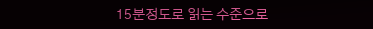15분정도로 읽는 수준으로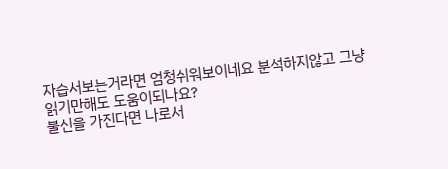자습서보는거라면 엄청쉬워보이네요 분석하지않고 그냥 읽기만해도 도움이되나요?
불신을 가진다면 나로서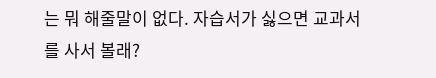는 뭐 해줄말이 없다. 자습서가 싫으면 교과서를 사서 볼래?